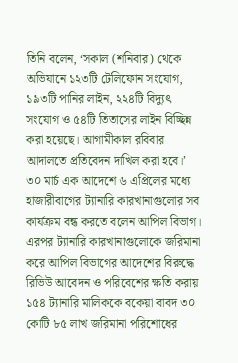তিনি বলেন, ‘সকাল (শনিবার) থেকে অভিযানে ১২৩টি টেলিফোন সংযোগ, ১৯৩টি পানির লাইন, ২২৪টি বিদ্যুৎ সংযোগ ও ৫৪টি তিতাসের লাইন বিচ্ছিন্ন করা হয়েছে। আগামীকাল রবিবার আদালতে প্রতিবেদন দাখিল করা হবে।’
৩০ মার্চ এক আদেশে ৬ এপ্রিলের মধ্যে হাজারীবাগের ট্যানারি কারখানাগুলোর সব কার্যক্রম বন্ধ করতে বলেন আপিল বিভাগ। এরপর ট্যানারি কারখানাগুলোকে জরিমানা করে আপিল বিভাগের আদেশের বিরুদ্ধে রিভিউ আবেদন ও পরিবেশের ক্ষতি করায় ১৫৪ ট্যানারি মালিককে বকেয়া বাবদ ৩০ কোটি ৮৫ লাখ জরিমানা পরিশোধের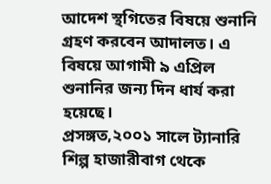আদেশ স্থগিতের বিষয়ে শুনানি গ্রহণ করবেন আদালত। এ বিষয়ে আগামী ৯ এপ্রিল শুনানির জন্য দিন ধার্য করা হয়েছে।
প্রসঙ্গত,২০০১ সালে ট্যানারি শিল্প হাজারীবাগ থেকে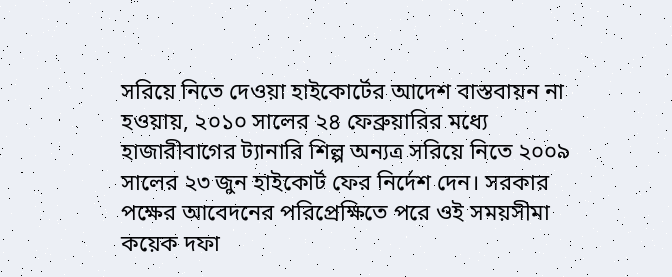সরিয়ে নিতে দেওয়া হাইকোর্টের আদেশ বাস্তবায়ন না হওয়ায়, ২০১০ সালের ২৪ ফেব্রুয়ারির মধ্যে হাজারীবাগের ট্যানারি শিল্প অন্যত্র সরিয়ে নিতে ২০০৯ সালের ২৩ জুন হাইকোর্ট ফের নির্দেশ দেন। সরকার পক্ষের আবেদনের পরিপ্রেক্ষিতে পরে ওই সময়সীমা কয়েক দফা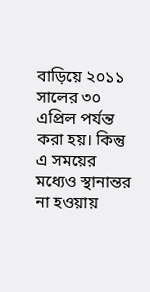বাড়িয়ে ২০১১ সালের ৩০ এপ্রিল পর্যন্ত করা হয়। কিন্তু এ সময়ের মধ্যেও স্থানান্তর না হওয়ায়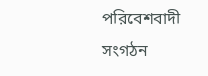পরিবেশবাদী সংগঠন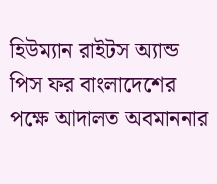হিউম্যান রাইটস অ্যান্ড পিস ফর বাংলাদেশের পক্ষে আদালত অবমাননার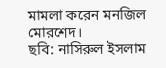মামলা করেন মনজিল মোরশেদ।
ছবি: নাসিরুল ইসলাম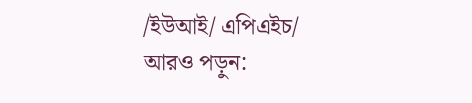/ইউআই/ এপিএইচ/
আরও পড়ুন: